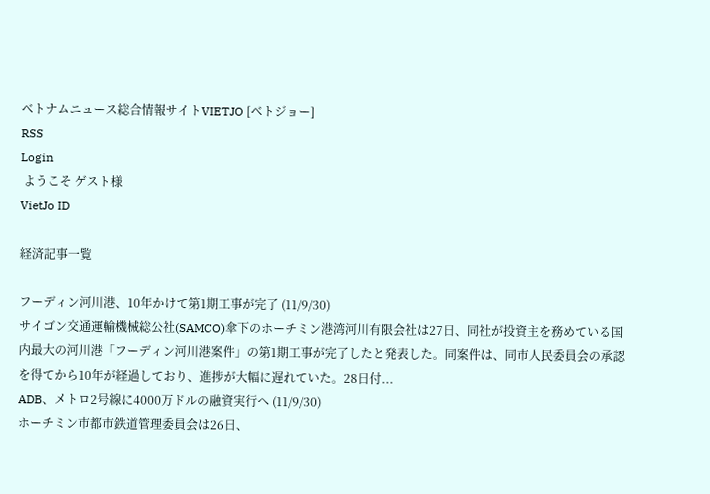ベトナムニュース総合情報サイトVIETJO [ベトジョー]
RSS
Login
 ようこそ ゲスト様
VietJo ID

経済記事一覧

フーディン河川港、10年かけて第1期工事が完了 (11/9/30)
サイゴン交通運輸機械総公社(SAMCO)傘下のホーチミン港湾河川有限会社は27日、同社が投資主を務めている国内最大の河川港「フーディン河川港案件」の第1期工事が完了したと発表した。同案件は、同市人民委員会の承認を得てから10年が経過しており、進捗が大幅に遅れていた。28日付...
ADB、メトロ2号線に4000万ドルの融資実行へ (11/9/30)
ホーチミン市都市鉄道管理委員会は26日、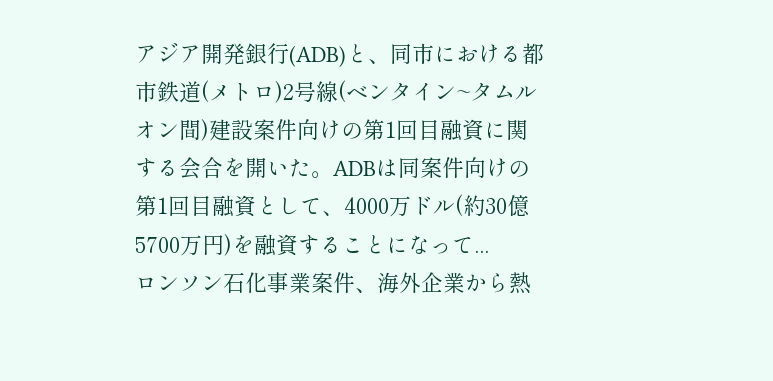アジア開発銀行(ADB)と、同市における都市鉄道(メトロ)2号線(ベンタイン~タムルオン間)建設案件向けの第1回目融資に関する会合を開いた。ADBは同案件向けの第1回目融資として、4000万ドル(約30億5700万円)を融資することになって...
ロンソン石化事業案件、海外企業から熱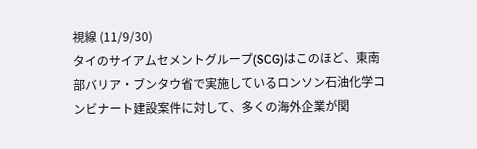視線 (11/9/30)
タイのサイアムセメントグループ(SCG)はこのほど、東南部バリア・ブンタウ省で実施しているロンソン石油化学コンビナート建設案件に対して、多くの海外企業が関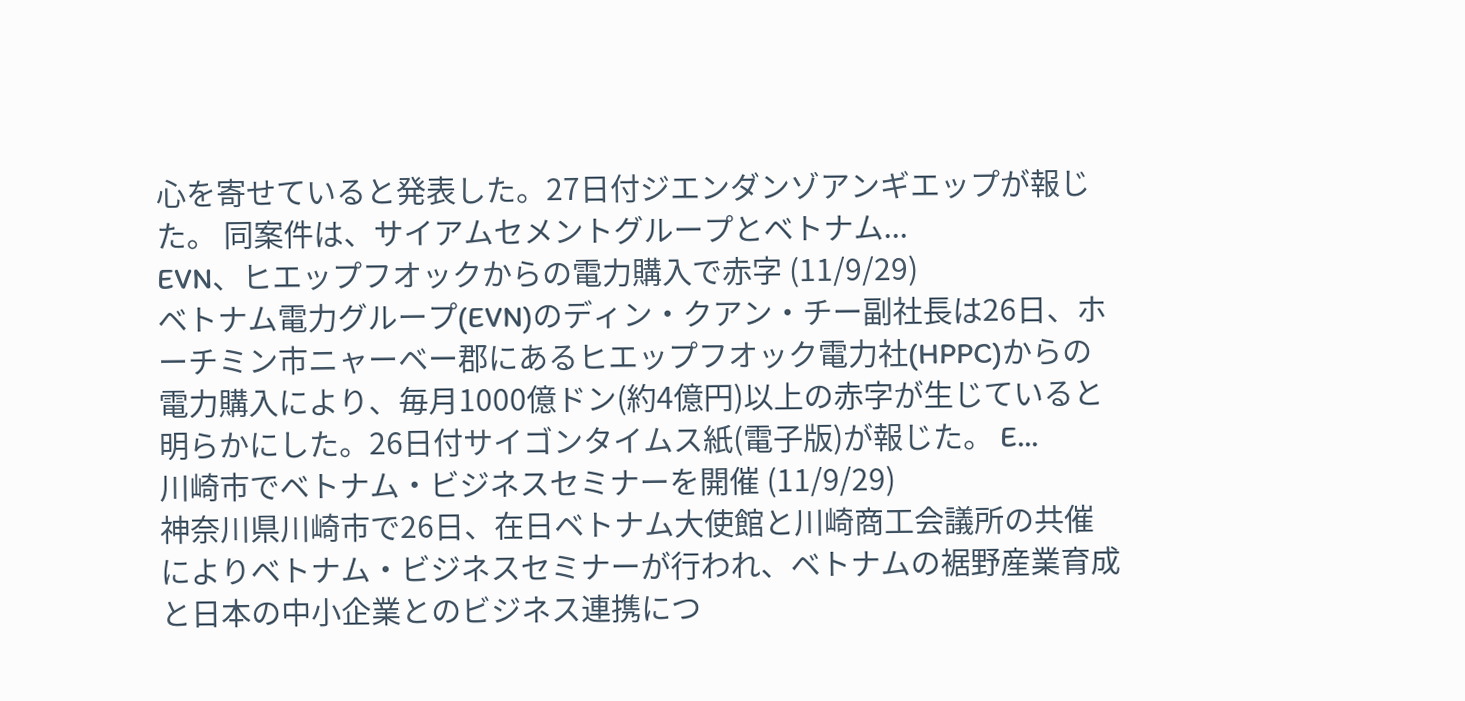心を寄せていると発表した。27日付ジエンダンゾアンギエップが報じた。 同案件は、サイアムセメントグループとベトナム...
EVN、ヒエップフオックからの電力購入で赤字 (11/9/29)
ベトナム電力グループ(EVN)のディン・クアン・チー副社長は26日、ホーチミン市ニャーベー郡にあるヒエップフオック電力社(HPPC)からの電力購入により、毎月1000億ドン(約4億円)以上の赤字が生じていると明らかにした。26日付サイゴンタイムス紙(電子版)が報じた。 E...
川崎市でベトナム・ビジネスセミナーを開催 (11/9/29)
神奈川県川崎市で26日、在日ベトナム大使館と川崎商工会議所の共催によりベトナム・ビジネスセミナーが行われ、ベトナムの裾野産業育成と日本の中小企業とのビジネス連携につ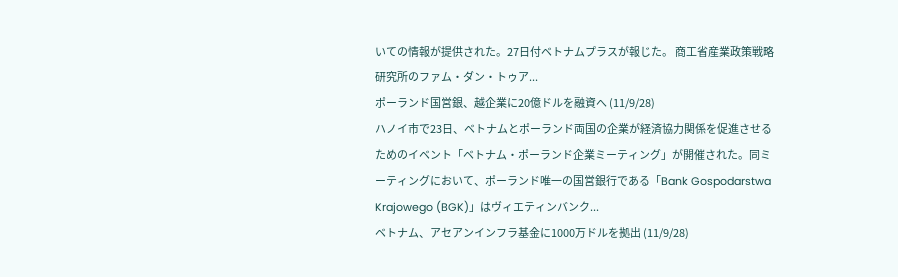いての情報が提供された。27日付ベトナムプラスが報じた。 商工省産業政策戦略研究所のファム・ダン・トゥア...
ポーランド国営銀、越企業に20億ドルを融資へ (11/9/28)
ハノイ市で23日、ベトナムとポーランド両国の企業が経済協力関係を促進させるためのイベント「ベトナム・ポーランド企業ミーティング」が開催された。同ミーティングにおいて、ポーランド唯一の国営銀行である「Bank Gospodarstwa Krajowego (BGK)」はヴィエティンバンク...
ベトナム、アセアンインフラ基金に1000万ドルを拠出 (11/9/28)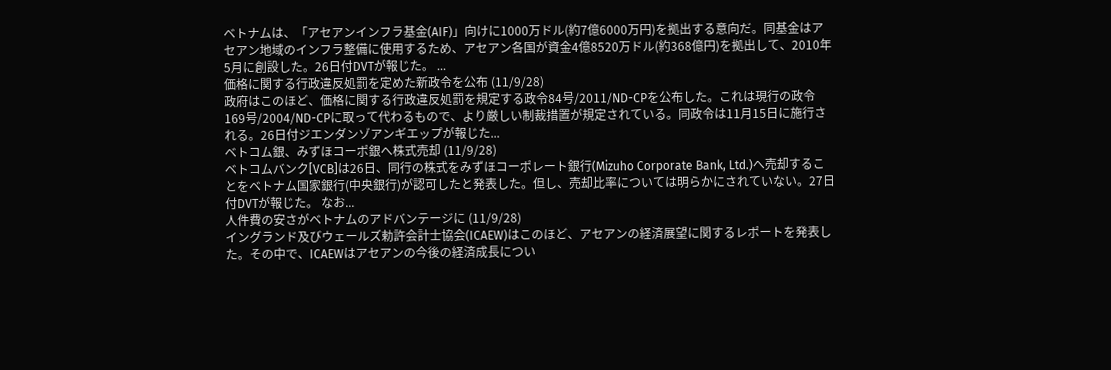ベトナムは、「アセアンインフラ基金(AIF)」向けに1000万ドル(約7億6000万円)を拠出する意向だ。同基金はアセアン地域のインフラ整備に使用するため、アセアン各国が資金4億8520万ドル(約368億円)を拠出して、2010年5月に創設した。26日付DVTが報じた。 ...
価格に関する行政違反処罰を定めた新政令を公布 (11/9/28)
政府はこのほど、価格に関する行政違反処罰を規定する政令84号/2011/ND-CPを公布した。これは現行の政令169号/2004/ND-CPに取って代わるもので、より厳しい制裁措置が規定されている。同政令は11月15日に施行される。26日付ジエンダンゾアンギエップが報じた...
ベトコム銀、みずほコーポ銀へ株式売却 (11/9/28)
ベトコムバンク[VCB]は26日、同行の株式をみずほコーポレート銀行(Mizuho Corporate Bank, Ltd.)へ売却することをベトナム国家銀行(中央銀行)が認可したと発表した。但し、売却比率については明らかにされていない。27日付DVTが報じた。 なお...
人件費の安さがベトナムのアドバンテージに (11/9/28)
イングランド及びウェールズ勅許会計士協会(ICAEW)はこのほど、アセアンの経済展望に関するレポートを発表した。その中で、ICAEWはアセアンの今後の経済成長につい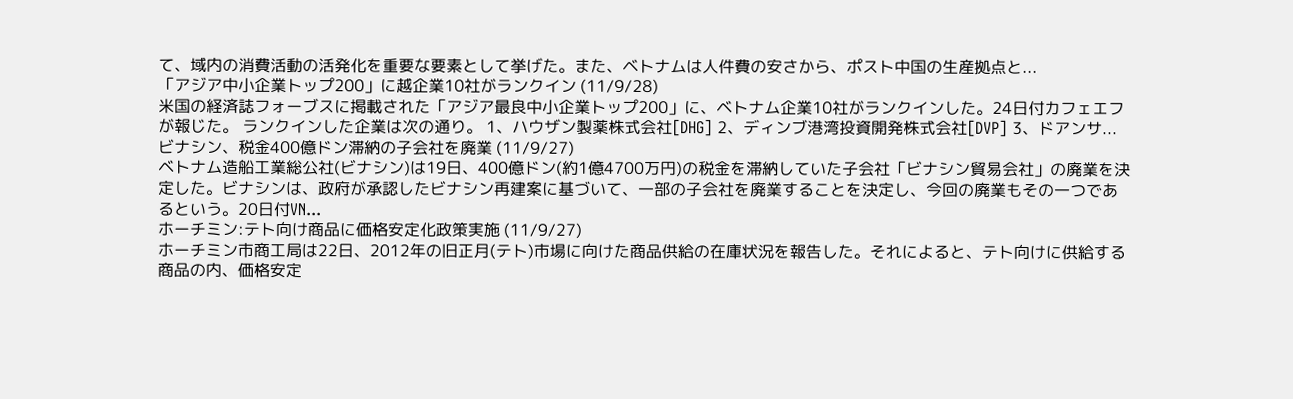て、域内の消費活動の活発化を重要な要素として挙げた。また、ベトナムは人件費の安さから、ポスト中国の生産拠点と...
「アジア中小企業トップ200」に越企業10社がランクイン (11/9/28)
米国の経済誌フォーブスに掲載された「アジア最良中小企業トップ200」に、ベトナム企業10社がランクインした。24日付カフェエフが報じた。 ランクインした企業は次の通り。 1、ハウザン製薬株式会社[DHG] 2、ディンブ港湾投資開発株式会社[DVP] 3、ドアンサ...
ビナシン、税金400億ドン滞納の子会社を廃業 (11/9/27)
ベトナム造船工業総公社(ビナシン)は19日、400億ドン(約1億4700万円)の税金を滞納していた子会社「ビナシン貿易会社」の廃業を決定した。ビナシンは、政府が承認したビナシン再建案に基づいて、一部の子会社を廃業することを決定し、今回の廃業もその一つであるという。20日付VN...
ホーチミン:テト向け商品に価格安定化政策実施 (11/9/27)
ホーチミン市商工局は22日、2012年の旧正月(テト)市場に向けた商品供給の在庫状況を報告した。それによると、テト向けに供給する商品の内、価格安定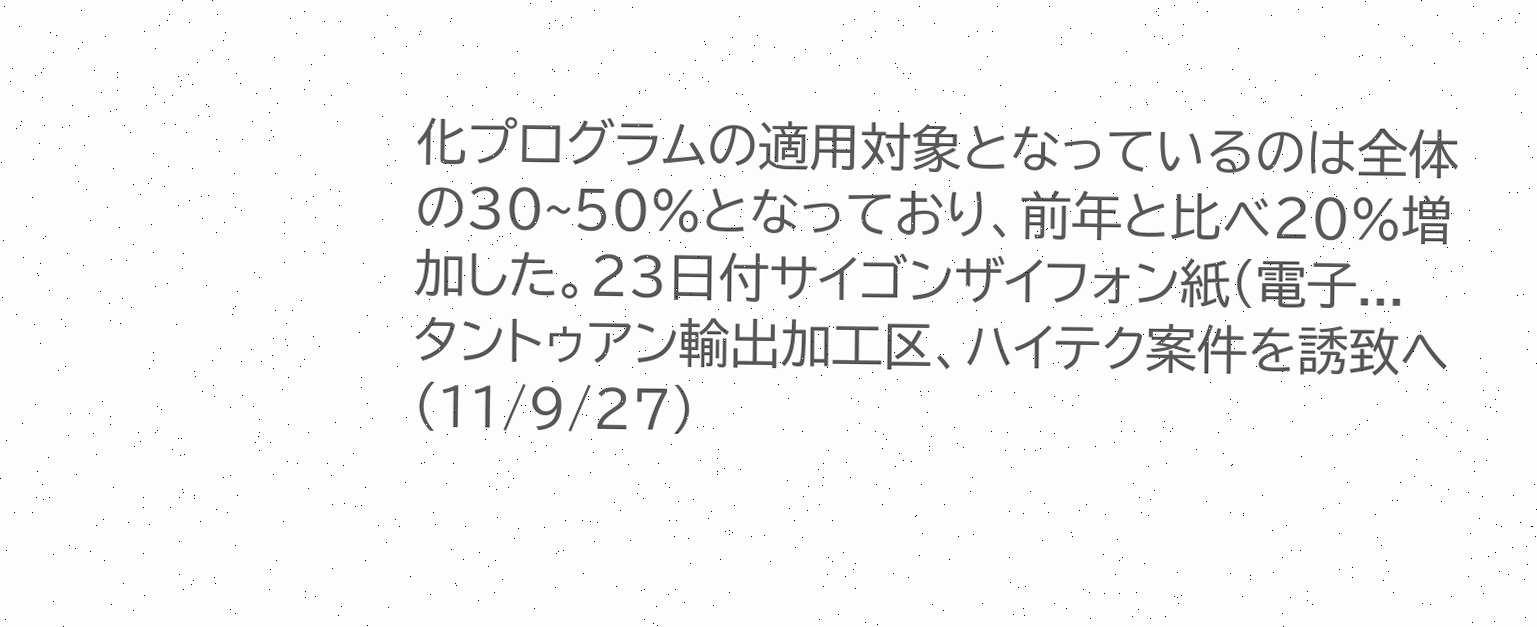化プログラムの適用対象となっているのは全体の30~50%となっており、前年と比べ20%増加した。23日付サイゴンザイフォン紙(電子...
タントゥアン輸出加工区、ハイテク案件を誘致へ (11/9/27)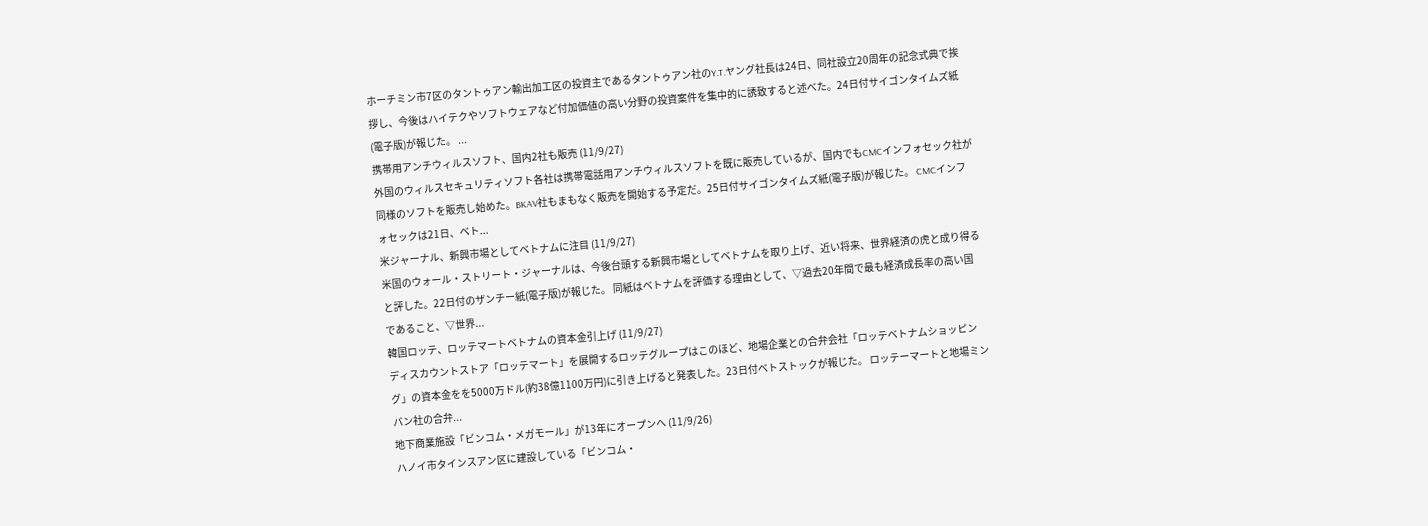ホーチミン市7区のタントゥアン輸出加工区の投資主であるタントゥアン社のY.T.ヤング社長は24日、同社設立20周年の記念式典で挨拶し、今後はハイテクやソフトウェアなど付加価値の高い分野の投資案件を集中的に誘致すると述べた。24日付サイゴンタイムズ紙(電子版)が報じた。 ...
携帯用アンチウィルスソフト、国内2社も販売 (11/9/27)
外国のウィルスセキュリティソフト各社は携帯電話用アンチウィルスソフトを既に販売しているが、国内でもCMCインフォセック社が同様のソフトを販売し始めた。BKAV社もまもなく販売を開始する予定だ。25日付サイゴンタイムズ紙(電子版)が報じた。 CMCインフォセックは21日、ベト...
米ジャーナル、新興市場としてベトナムに注目 (11/9/27)
米国のウォール・ストリート・ジャーナルは、今後台頭する新興市場としてベトナムを取り上げ、近い将来、世界経済の虎と成り得ると評した。22日付のザンチー紙(電子版)が報じた。 同紙はベトナムを評価する理由として、▽過去20年間で最も経済成長率の高い国であること、▽世界...
韓国ロッテ、ロッテマートベトナムの資本金引上げ (11/9/27)
ディスカウントストア「ロッテマート」を展開するロッテグループはこのほど、地場企業との合弁会社「ロッテベトナムショッピング」の資本金をを5000万ドル(約38億1100万円)に引き上げると発表した。23日付ベトストックが報じた。 ロッテーマートと地場ミンバン社の合弁...
地下商業施設「ビンコム・メガモール」が13年にオープンへ (11/9/26)
ハノイ市タインスアン区に建設している「ビンコム・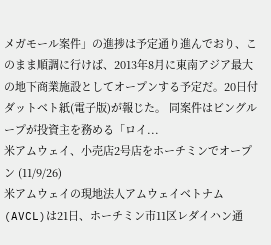メガモール案件」の進捗は予定通り進んでおり、このまま順調に行けば、2013年8月に東南アジア最大の地下商業施設としてオープンする予定だ。20日付ダットベト紙(電子版)が報じた。 同案件はビングループが投資主を務める「ロイ...
米アムウェイ、小売店2号店をホーチミンでオープン (11/9/26)
米アムウェイの現地法人アムウェイベトナム(AVCL)は21日、ホーチミン市11区レダイハン通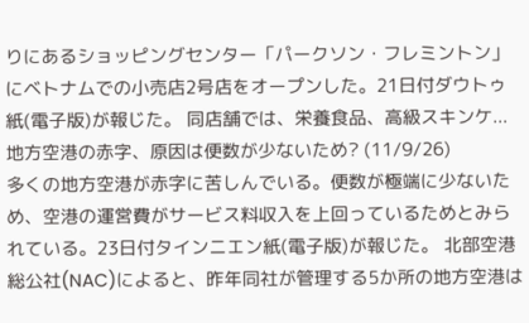りにあるショッピングセンター「パークソン・フレミントン」にベトナムでの小売店2号店をオープンした。21日付ダウトゥ紙(電子版)が報じた。 同店舗では、栄養食品、高級スキンケ...
地方空港の赤字、原因は便数が少ないため? (11/9/26)
多くの地方空港が赤字に苦しんでいる。便数が極端に少ないため、空港の運営費がサービス料収入を上回っているためとみられている。23日付タインニエン紙(電子版)が報じた。 北部空港総公社(NAC)によると、昨年同社が管理する5か所の地方空港は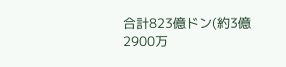合計823億ドン(約3億2900万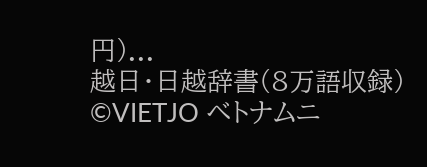円)...
越日・日越辞書(8万語収録)
©VIETJO ベトナムニ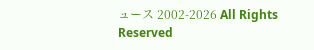ュース 2002-2026 All Rights Reserved